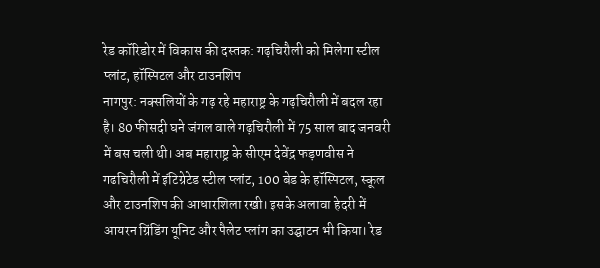रेड कॉरिडोर में विकास की दस्तक: गढ़चिरौली को मिलेगा स्टील प्लांट, हॉस्पिटल और टाउनशिप
नागपुर: नक्सलियों के गढ़ रहे महाराष्ट्र के गढ़चिरौली में बदल रहा है। 80 फीसदी घने जंगल वाले गढ़चिरौली में 75 साल बाद जनवरी में बस चली थी। अब महाराष्ट्र के सीएम देवेंद्र फड़णवीस ने गढचिरौली में इंटिग्रेटेड स्टील प्लांट, 100 बेड के हॉस्पिटल, स्कूल और टाउनशिप की आधारशिला रखी। इसके अलावा हेदरी में आयरन ग्रिंडिंग यूनिट और पैलेट प्लांग का उद्घाटन भी किया। रेड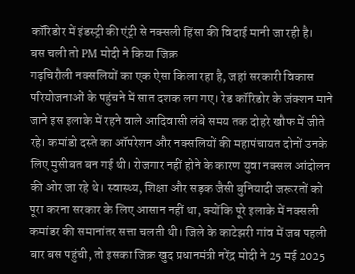कॉरिडोर में इंडस्ट्री की एंट्री से नक्सली हिंसा की विदाई मानी जा रही है।
बस चली तो PM मोदी ने किया जिक्र
गढ़चिरौली नक्सलियों का एक ऐसा किला रहा है, जहां सरकारी विकास परियोजनाओं के पहुंचने में सात दशक लग गए। रेड कॉरिडोर के जंक्शन माने जाने इस इलाके में रहने वाले आदिवासी लंबे समय तक दोहरे खौफ में जीते रहे। कमांडो दस्ते का ऑपरेशन और नक्सलियों की महापंचायत दोनों उनके लिए मुसीबत बन गई थी। रोजगार नहीं होने के कारण युवा नक्सल आंदोलन की ओर जा रहे थे। स्वास्थ्य, शिक्षा और सड़क जैसी बुनियादी जरूरतों को पूरा करना सरकार के लिए आसान नहीं था, क्योंकि पूरे इलाके में नक्सली कमांडर की समानांतर सत्ता चलती थी। जिले के काटेझरी गांव में जब पहली बार बस पहुंची, तो इसका जिक्र खुद प्रधानमंत्री नरेंद्र मोदी ने 25 मई 2025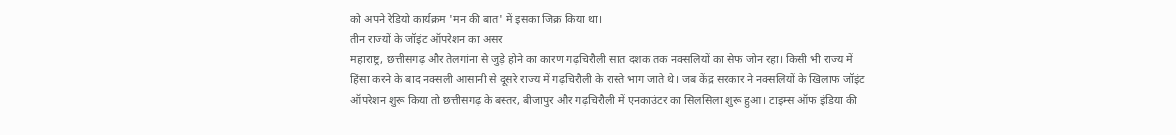को अपने रेडियो कार्यक्रम 'मन की बात' में इसका जिक्र किया था।
तीन राज्यों के जॉइंट ऑपरेशन का असर
महाराष्ट्र, छत्तीसगढ़ और तेलगांना से जुड़े होने का कारण गढ़चिरौली सात दशक तक नक्सलियों का सेफ जोन रहा। किसी भी राज्य में हिंसा करने के बाद नक्सली आसानी से दूसरे राज्य में गढ़चिरौली के रास्ते भाग जाते थे। जब केंद्र सरकार ने नक्सलियों के खिलाफ जॉइंट ऑपरेशन शुरू किया तो छत्तीसगढ़ के बस्तर, बीजापुर और गढ़चिरौली में एनकाउंटर का सिलसिला शुरू हुआ। टाइम्स ऑफ इंडिया की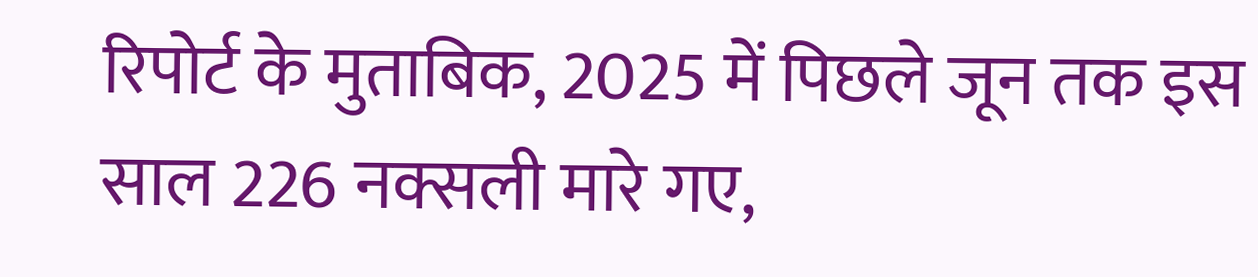रिपोर्ट के मुताबिक, 2025 में पिछले जून तक इस साल 226 नक्सली मारे गए,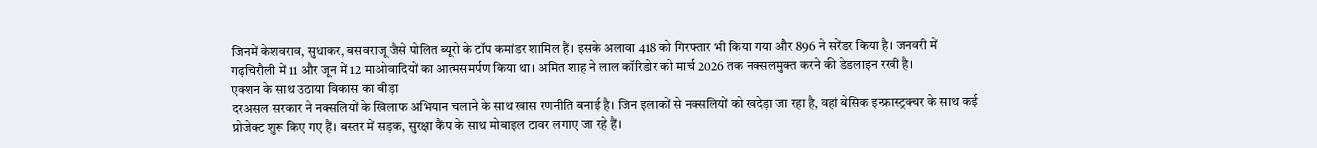जिनमें केशवराव, सुधाकर, बसवराजू जैसे पोलित ब्यूरो के टॉप कमांडर शामिल हैं। इसके अलावा 418 को गिरफ्तार भी किया गया और 896 ने सरेंडर किया है। जनवरी में गढ़चिरौली में 11 और जून में 12 माओवादियों का आत्मसमर्पण किया था। अमित शाह ने लाल कॉरिडोर को मार्च 2026 तक नक्सलमुक्त करने की डेडलाइन रखी है।
एक्शन के साथ उठाया विकास का बीड़ा
दरअसल सरकार ने नक्सलियों के खिलाफ अभियान चलाने के साथ खास रणनीति बनाई है। जिन इलाकों से नक्सलियों को खदेड़ा जा रहा है, वहां बेसिक इन्फ्रास्ट्रक्चर के साथ कई प्रोजेक्ट शुरू किए गए हैं। बस्तर में सड़क, सुरक्षा कैंप के साथ मोबाइल टावर लगाए जा रहे हैं।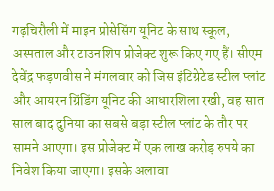गढ़चिरौली में माइन प्रोसेसिंग यूनिट के साथ स्कूल, अस्पताल और टाउनशिप प्रोजेक्ट शुरू किए गए हैं। सीएम देवेंद्र फड़णवीस ने मंगलवार को जिस इंटिग्रेटेड स्टील प्लांट और आयरन ग्रिंडिंग यूनिट की आधारशिला रखी, वह सात साल बाद दुनिया का सबसे बड़ा स्टील प्लांट के तौर पर सामने आएगा। इस प्रोजेक्ट में एक लाख करोड़ रुपये का निवेश किया जाएगा। इसके अलावा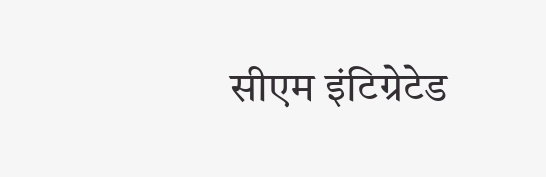सीएम इंटिग्रेटेड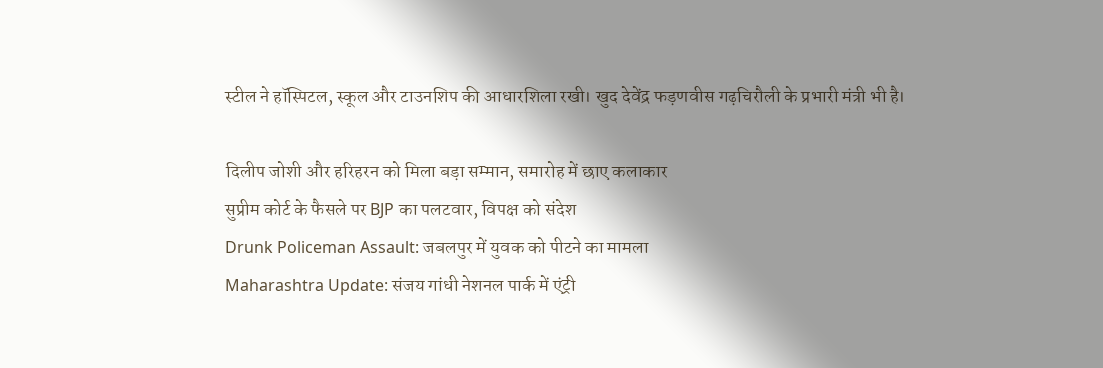स्टील ने हॉस्पिटल, स्कूल और टाउनशिप की आधारशिला रखी। खुद देवेंद्र फड़णवीस गढ़चिरौली के प्रभारी मंत्री भी है।

दिलीप जोशी और हरिहरन को मिला बड़ा सम्मान, समारोह में छाए कलाकार
सुप्रीम कोर्ट के फैसले पर BJP का पलटवार, विपक्ष को संदेश
Drunk Policeman Assault: जबलपुर में युवक को पीटने का मामला
Maharashtra Update: संजय गांधी नेशनल पार्क में एंट्री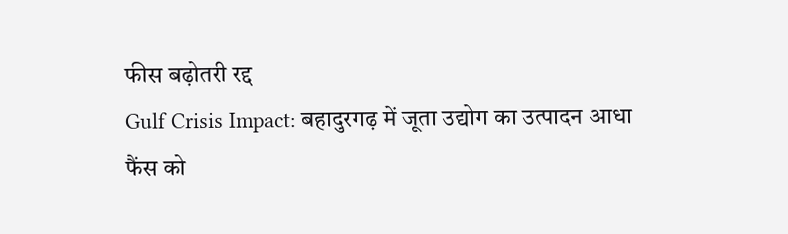फीस बढ़ोतरी रद्द
Gulf Crisis Impact: बहादुरगढ़ में जूता उद्योग का उत्पादन आधा
फैंस को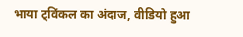भाया ट्विंकल का अंदाज, वीडियो हुआ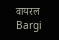वायरल
Bargi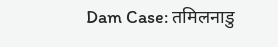Dam Case: तमिलनाडु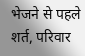भेजने से पहले शर्त, परिवार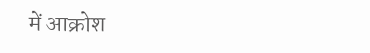में आक्रोश